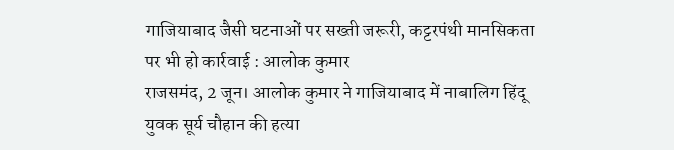गाजियाबाद जैसी घटनाओं पर सख्ती जरूरी, कट्टरपंथी मानसिकता पर भी हो कार्रवाई : आलोक कुमार
राजसमंद, 2 जून। आलोक कुमार ने गाजियाबाद में नाबालिग हिंदू युवक सूर्य चौहान की हत्या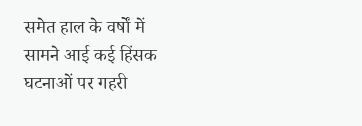समेत हाल के वर्षों में सामने आई कई हिंसक घटनाओं पर गहरी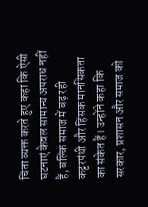चिंता व्यक्त करते हुए कहा कि ऐसी घटनाएं केवल सामान्य अपराध नहीं हैं, बल्कि समाज में बढ़ रही कट्टरपंथी और हिंसक मानसिकता का संकेत हैं। उन्होंने कहा कि सरकार, प्रशासन और समाज को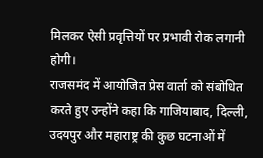मिलकर ऐसी प्रवृत्तियों पर प्रभावी रोक लगानी होगी।
राजसमंद में आयोजित प्रेस वार्ता को संबोधित करते हुए उन्होंने कहा कि गाजियाबाद, दिल्ली, उदयपुर और महाराष्ट्र की कुछ घटनाओं में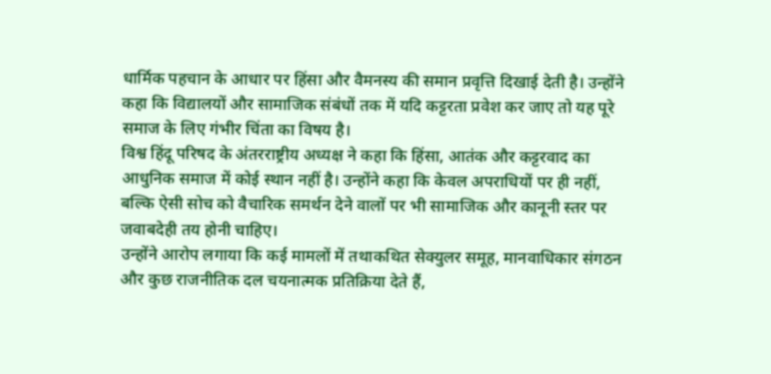धार्मिक पहचान के आधार पर हिंसा और वैमनस्य की समान प्रवृत्ति दिखाई देती है। उन्होंने कहा कि विद्यालयों और सामाजिक संबंधों तक में यदि कट्टरता प्रवेश कर जाए तो यह पूरे समाज के लिए गंभीर चिंता का विषय है।
विश्व हिंदू परिषद के अंतरराष्ट्रीय अध्यक्ष ने कहा कि हिंसा, आतंक और कट्टरवाद का आधुनिक समाज में कोई स्थान नहीं है। उन्होंने कहा कि केवल अपराधियों पर ही नहीं, बल्कि ऐसी सोच को वैचारिक समर्थन देने वालों पर भी सामाजिक और कानूनी स्तर पर जवाबदेही तय होनी चाहिए।
उन्होंने आरोप लगाया कि कई मामलों में तथाकथित सेक्युलर समूह, मानवाधिकार संगठन और कुछ राजनीतिक दल चयनात्मक प्रतिक्रिया देते हैं,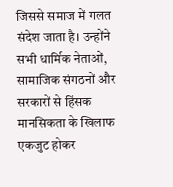जिससे समाज में गलत संदेश जाता है। उन्होंने सभी धार्मिक नेताओं, सामाजिक संगठनों और सरकारों से हिंसक मानसिकता के खिलाफ एकजुट होकर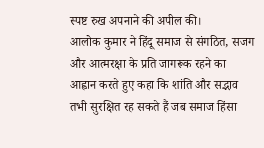स्पष्ट रुख अपनाने की अपील की।
आलोक कुमार ने हिंदू समाज से संगठित, सजग और आत्मरक्षा के प्रति जागरूक रहने का आह्वान करते हुए कहा कि शांति और सद्भाव तभी सुरक्षित रह सकते हैं जब समाज हिंसा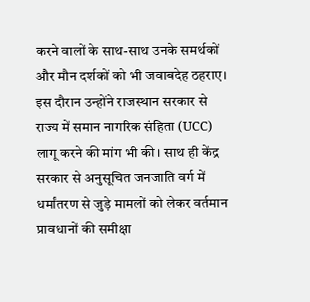करने वालों के साथ-साथ उनके समर्थकों और मौन दर्शकों को भी जवाबदेह ठहराए।
इस दौरान उन्होंने राजस्थान सरकार से राज्य में समान नागरिक संहिता (UCC) लागू करने की मांग भी की। साथ ही केंद्र सरकार से अनुसूचित जनजाति वर्ग में धर्मांतरण से जुड़े मामलों को लेकर वर्तमान प्रावधानों की समीक्षा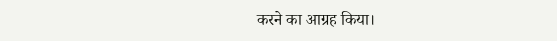करने का आग्रह किया।